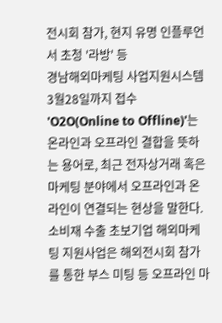전시회 참가, 현지 유명 인플루언서 초청 '라방' 등
경남해외마케팅 사업지원시스템 3월28일까지 접수
'O2O(Online to Offline)'는 온라인과 오프라인 결합을 뜻하는 용어로, 최근 전자상거래 혹은 마케팅 분야에서 오프라인과 온라인이 연결되는 현상을 말한다.
소비재 수출 초보기업 해외마케팅 지원사업은 해외전시회 참가를 통한 부스 미팅 등 오프라인 마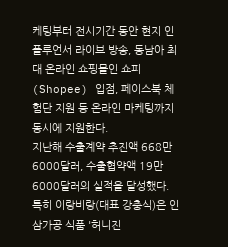케팅부터 전시기간 동안 현지 인플루언서 라이브 방송, 동남아 최대 온라인 쇼핑몰인 쇼피(Shopee) 입점, 페이스북 체험단 지원 등 온라인 마케팅까지 동시에 지원한다.
지난해 수출계약 추진액 668만6000달러, 수출협약액 19만6000달러의 실적을 달성했다.
특히 이랑비랑(대표 강충식)은 인삼가공 식품 '허니진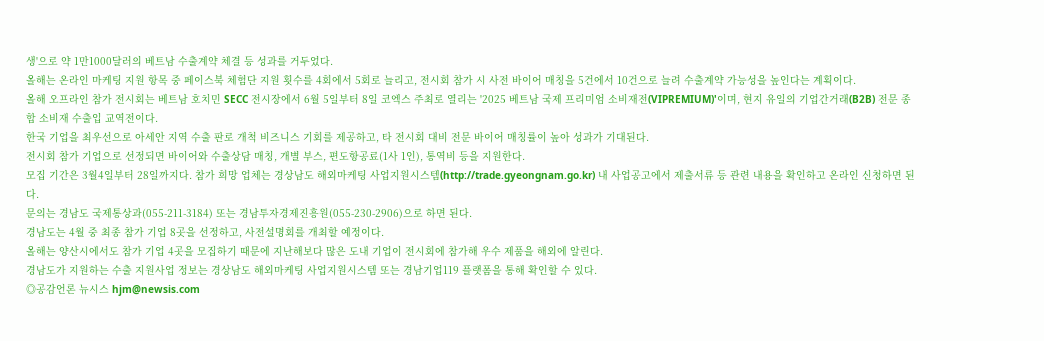생'으로 약 1만1000달러의 베트남 수출계약 체결 등 성과를 거두었다.
올해는 온라인 마케팅 지원 항목 중 페이스북 체험단 지원 횟수를 4회에서 5회로 늘리고, 전시회 참가 시 사전 바이어 매칭을 5건에서 10건으로 늘려 수출계약 가능성을 높인다는 계획이다.
올해 오프라인 참가 전시회는 베트남 호치민 SECC 전시장에서 6월 5일부터 8일 코엑스 주최로 열리는 '2025 베트남 국제 프리미엄 소비재전(VIPREMIUM)'이며, 현지 유일의 기업간거래(B2B) 전문 종합 소비재 수출입 교역전이다.
한국 기업을 최우선으로 아세안 지역 수출 판로 개척 비즈니스 기회를 제공하고, 타 전시회 대비 전문 바이어 매칭률이 높아 성과가 기대된다.
전시회 참가 기업으로 선정되면 바이어와 수출상담 매칭, 개별 부스, 편도항공료(1사 1인), 통역비 등을 지원한다.
모집 기간은 3월4일부터 28일까지다. 참가 희망 업체는 경상남도 해외마케팅 사업지원시스템(http://trade.gyeongnam.go.kr) 내 사업공고에서 제출서류 등 관련 내용을 확인하고 온라인 신청하면 된다.
문의는 경남도 국제통상과(055-211-3184) 또는 경남투자경제진흥원(055-230-2906)으로 하면 된다.
경남도는 4월 중 최종 참가 기업 8곳을 선정하고, 사전설명회를 개최할 예정이다.
올해는 양산시에서도 참가 기업 4곳을 모집하기 때문에 지난해보다 많은 도내 기업이 전시회에 참가해 우수 제품을 해외에 알린다.
경남도가 지원하는 수출 지원사업 정보는 경상남도 해외마케팅 사업지원시스템 또는 경남기업119 플랫폼을 통해 확인할 수 있다.
◎공감언론 뉴시스 hjm@newsis.com